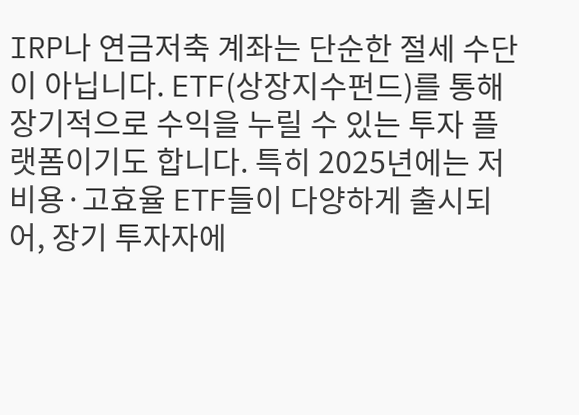IRP나 연금저축 계좌는 단순한 절세 수단이 아닙니다. ETF(상장지수펀드)를 통해 장기적으로 수익을 누릴 수 있는 투자 플랫폼이기도 합니다. 특히 2025년에는 저비용·고효율 ETF들이 다양하게 출시되어, 장기 투자자에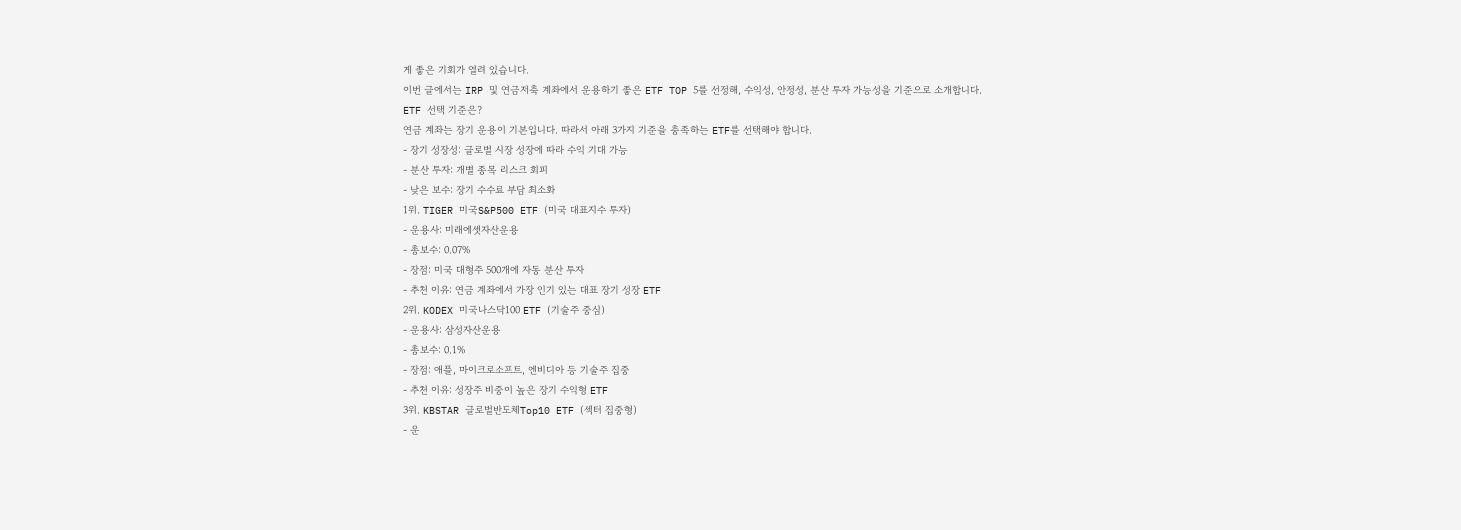게 좋은 기회가 열려 있습니다.
이번 글에서는 IRP 및 연금저축 계좌에서 운용하기 좋은 ETF TOP 5를 선정해, 수익성, 안정성, 분산 투자 가능성을 기준으로 소개합니다.
ETF 선택 기준은?
연금 계좌는 장기 운용이 기본입니다. 따라서 아래 3가지 기준을 충족하는 ETF를 선택해야 합니다.
- 장기 성장성: 글로벌 시장 성장에 따라 수익 기대 가능
- 분산 투자: 개별 종목 리스크 회피
- 낮은 보수: 장기 수수료 부담 최소화
1위. TIGER 미국S&P500 ETF (미국 대표지수 투자)
- 운용사: 미래에셋자산운용
- 총보수: 0.07%
- 장점: 미국 대형주 500개에 자동 분산 투자
- 추천 이유: 연금 계좌에서 가장 인기 있는 대표 장기 성장 ETF
2위. KODEX 미국나스닥100 ETF (기술주 중심)
- 운용사: 삼성자산운용
- 총보수: 0.1%
- 장점: 애플, 마이크로소프트, 엔비디아 등 기술주 집중
- 추천 이유: 성장주 비중이 높은 장기 수익형 ETF
3위. KBSTAR 글로벌반도체Top10 ETF (섹터 집중형)
- 운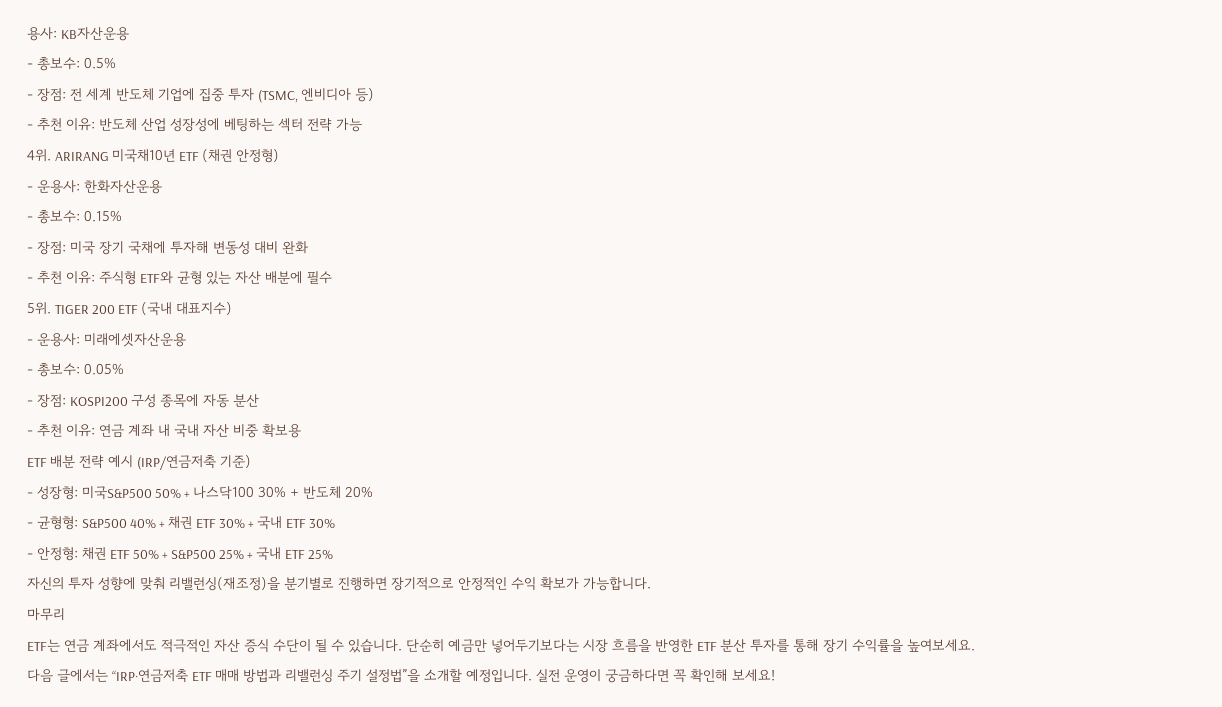용사: KB자산운용
- 총보수: 0.5%
- 장점: 전 세계 반도체 기업에 집중 투자 (TSMC, 엔비디아 등)
- 추천 이유: 반도체 산업 성장성에 베팅하는 섹터 전략 가능
4위. ARIRANG 미국채10년 ETF (채권 안정형)
- 운용사: 한화자산운용
- 총보수: 0.15%
- 장점: 미국 장기 국채에 투자해 변동성 대비 완화
- 추천 이유: 주식형 ETF와 균형 있는 자산 배분에 필수
5위. TIGER 200 ETF (국내 대표지수)
- 운용사: 미래에셋자산운용
- 총보수: 0.05%
- 장점: KOSPI200 구성 종목에 자동 분산
- 추천 이유: 연금 계좌 내 국내 자산 비중 확보용
ETF 배분 전략 예시 (IRP/연금저축 기준)
- 성장형: 미국S&P500 50% + 나스닥100 30% + 반도체 20%
- 균형형: S&P500 40% + 채권 ETF 30% + 국내 ETF 30%
- 안정형: 채권 ETF 50% + S&P500 25% + 국내 ETF 25%
자신의 투자 성향에 맞춰 리밸런싱(재조정)을 분기별로 진행하면 장기적으로 안정적인 수익 확보가 가능합니다.
마무리
ETF는 연금 계좌에서도 적극적인 자산 증식 수단이 될 수 있습니다. 단순히 예금만 넣어두기보다는 시장 흐름을 반영한 ETF 분산 투자를 통해 장기 수익률을 높여보세요.
다음 글에서는 “IRP·연금저축 ETF 매매 방법과 리밸런싱 주기 설정법”을 소개할 예정입니다. 실전 운영이 궁금하다면 꼭 확인해 보세요!